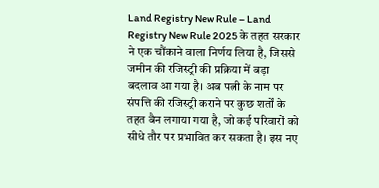Land Registry New Rule – Land Registry New Rule 2025 के तहत सरकार ने एक चौंकाने वाला निर्णय लिया है, जिससे जमीन की रजिस्ट्री की प्रक्रिया में बड़ा बदलाव आ गया है। अब पत्नी के नाम पर संपत्ति की रजिस्ट्री कराने पर कुछ शर्तों के तहत बैन लगाया गया है, जो कई परिवारों को सीधे तौर पर प्रभावित कर सकता है। इस नए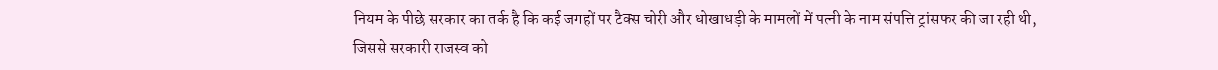नियम के पीछे सरकार का तर्क है कि कई जगहों पर टैक्स चोरी और धोखाधड़ी के मामलों में पत्नी के नाम संपत्ति ट्रांसफर की जा रही थी, जिससे सरकारी राजस्व को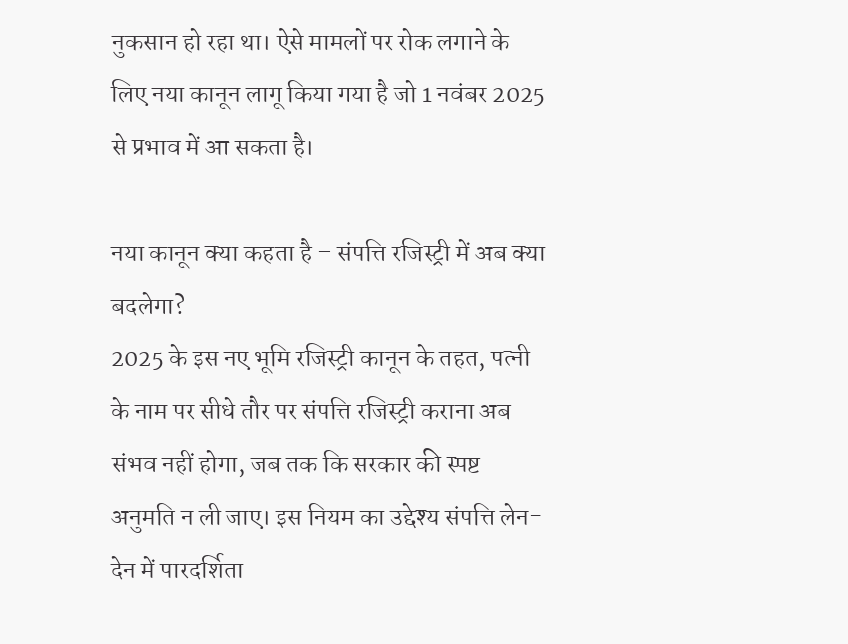नुकसान हो रहा था। ऐसे मामलों पर रोक लगाने के लिए नया कानून लागू किया गया है जो 1 नवंबर 2025 से प्रभाव में आ सकता है।

नया कानून क्या कहता है – संपत्ति रजिस्ट्री में अब क्या बदलेगा?
2025 के इस नए भूमि रजिस्ट्री कानून के तहत, पत्नी के नाम पर सीधे तौर पर संपत्ति रजिस्ट्री कराना अब संभव नहीं होगा, जब तक कि सरकार की स्पष्ट अनुमति न ली जाए। इस नियम का उद्देश्य संपत्ति लेन-देन में पारदर्शिता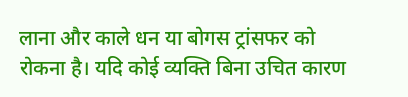लाना और काले धन या बोगस ट्रांसफर को रोकना है। यदि कोई व्यक्ति बिना उचित कारण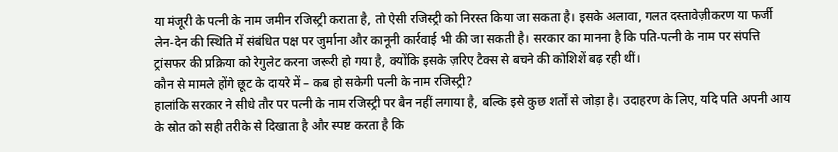या मंजूरी के पत्नी के नाम जमीन रजिस्ट्री कराता है, तो ऐसी रजिस्ट्री को निरस्त किया जा सकता है। इसके अलावा, गलत दस्तावेज़ीकरण या फर्जी लेन-देन की स्थिति में संबंधित पक्ष पर जुर्माना और कानूनी कार्रवाई भी की जा सकती है। सरकार का मानना है कि पति-पत्नी के नाम पर संपत्ति ट्रांसफर की प्रक्रिया को रेगुलेट करना जरूरी हो गया है, क्योंकि इसके ज़रिए टैक्स से बचने की कोशिशें बढ़ रही थीं।
कौन से मामले होंगे छूट के दायरे में – कब हो सकेगी पत्नी के नाम रजिस्ट्री?
हालांकि सरकार ने सीधे तौर पर पत्नी के नाम रजिस्ट्री पर बैन नहीं लगाया है, बल्कि इसे कुछ शर्तों से जोड़ा है। उदाहरण के लिए, यदि पति अपनी आय के स्रोत को सही तरीके से दिखाता है और स्पष्ट करता है कि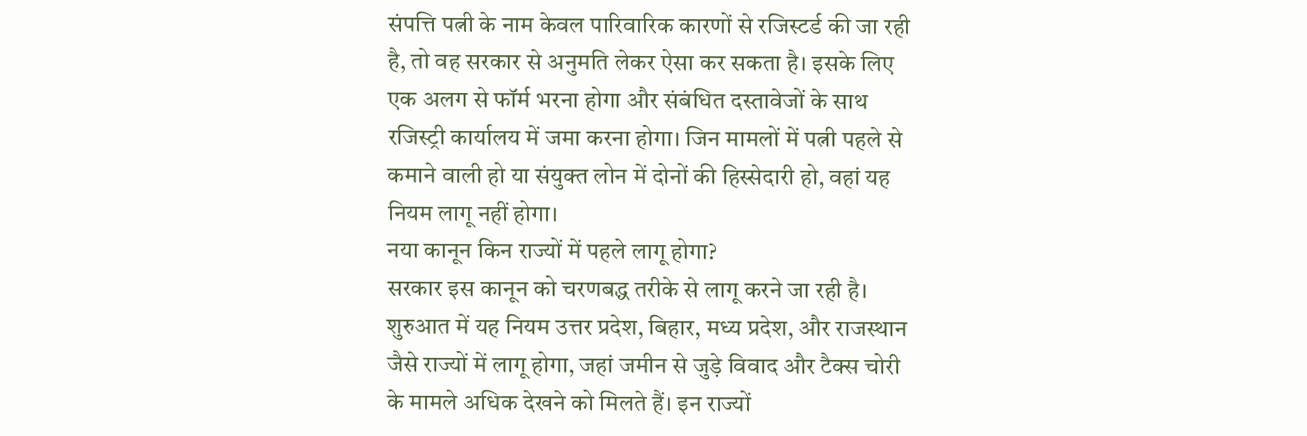संपत्ति पत्नी के नाम केवल पारिवारिक कारणों से रजिस्टर्ड की जा रही है, तो वह सरकार से अनुमति लेकर ऐसा कर सकता है। इसके लिए एक अलग से फॉर्म भरना होगा और संबंधित दस्तावेजों के साथ रजिस्ट्री कार्यालय में जमा करना होगा। जिन मामलों में पत्नी पहले से कमाने वाली हो या संयुक्त लोन में दोनों की हिस्सेदारी हो, वहां यह नियम लागू नहीं होगा।
नया कानून किन राज्यों में पहले लागू होगा?
सरकार इस कानून को चरणबद्ध तरीके से लागू करने जा रही है। शुरुआत में यह नियम उत्तर प्रदेश, बिहार, मध्य प्रदेश, और राजस्थान जैसे राज्यों में लागू होगा, जहां जमीन से जुड़े विवाद और टैक्स चोरी के मामले अधिक देखने को मिलते हैं। इन राज्यों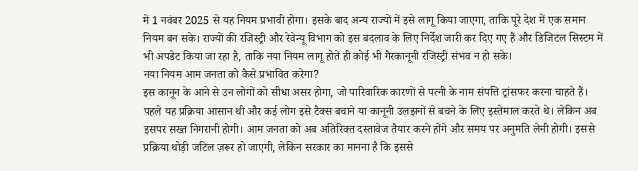में 1 नवंबर 2025 से यह नियम प्रभावी होगा। इसके बाद अन्य राज्यों में इसे लागू किया जाएगा, ताकि पूरे देश में एक समान नियम बन सके। राज्यों की रजिस्ट्री और रेवेन्यू विभाग को इस बदलाव के लिए निर्देश जारी कर दिए गए हैं और डिजिटल सिस्टम में भी अपडेट किया जा रहा है, ताकि नया नियम लागू होते ही कोई भी गैरकानूनी रजिस्ट्री संभव न हो सके।
नया नियम आम जनता को कैसे प्रभावित करेगा?
इस कानून के आने से उन लोगों को सीधा असर होगा, जो पारिवारिक कारणों से पत्नी के नाम संपत्ति ट्रांसफर करना चाहते हैं। पहले यह प्रक्रिया आसान थी और कई लोग इसे टैक्स बचाने या कानूनी उलझनों से बचने के लिए इस्तेमाल करते थे। लेकिन अब इसपर सख्त निगरानी होगी। आम जनता को अब अतिरिक्त दस्तावेज तैयार करने होंगे और समय पर अनुमति लेनी होगी। इससे प्रक्रिया थोड़ी जटिल ज़रूर हो जाएगी, लेकिन सरकार का मानना है कि इससे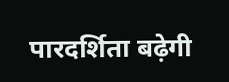पारदर्शिता बढ़ेगी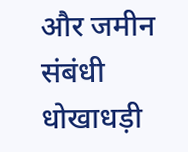और जमीन संबंधी धोखाधड़ी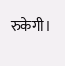रुकेगी।